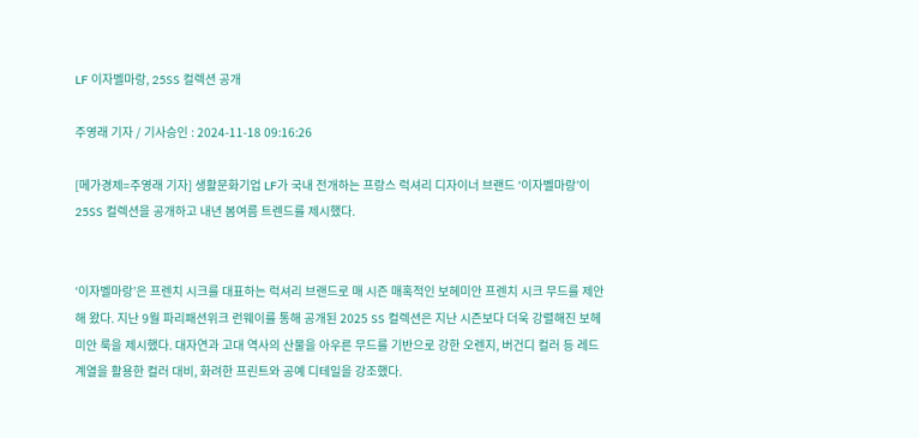LF 이자벨마랑, 25SS 컬렉션 공개

주영래 기자 / 기사승인 : 2024-11-18 09:16:26

[메가경제=주영래 기자] 생활문화기업 LF가 국내 전개하는 프랑스 럭셔리 디자이너 브랜드 ‘이자벨마랑’이 25SS 컬렉션을 공개하고 내년 봄여름 트렌드를 제시했다.


‘이자벨마랑’은 프렌치 시크를 대표하는 럭셔리 브랜드로 매 시즌 매혹적인 보헤미안 프렌치 시크 무드를 제안해 왔다. 지난 9월 파리패션위크 런웨이를 통해 공개된 2025 SS 컬렉션은 지난 시즌보다 더욱 강렬해진 보헤미안 룩을 제시했다. 대자연과 고대 역사의 산물을 아우른 무드를 기반으로 강한 오렌지, 버건디 컬러 등 레드 계열을 활용한 컬러 대비, 화려한 프린트와 공예 디테일을 강조했다.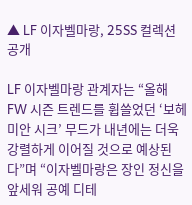▲ LF 이자벨마랑, 25SS 컬렉션 공개

LF 이자벨마랑 관계자는 “올해 FW 시즌 트렌드를 휩쓸었던 ‘보헤미안 시크’ 무드가 내년에는 더욱 강렬하게 이어질 것으로 예상된다”며 “이자벨마랑은 장인 정신을 앞세워 공예 디테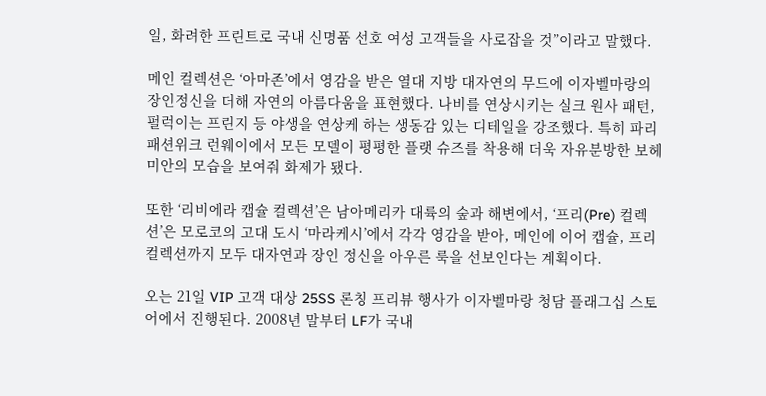일, 화려한 프린트로 국내 신명품 선호 여성 고객들을 사로잡을 것”이라고 말했다.

메인 컬렉션은 ‘아마존’에서 영감을 받은 열대 지방 대자연의 무드에 이자벨마랑의 장인정신을 더해 자연의 아름다움을 표현했다. 나비를 연상시키는 실크 원사 패턴, 펄럭이는 프린지 등 야생을 연상케 하는 생동감 있는 디테일을 강조했다. 특히 파리패션위크 런웨이에서 모든 모델이 평평한 플랫 슈즈를 착용해 더욱 자유분방한 보헤미안의 모습을 보여줘 화제가 됐다.

또한 ‘리비에라 캡슐 컬렉션’은 남아메리카 대륙의 숲과 해변에서, ‘프리(Pre) 컬렉션’은 모로코의 고대 도시 ‘마라케시’에서 각각 영감을 받아, 메인에 이어 캡슐, 프리 컬렉션까지 모두 대자연과 장인 정신을 아우른 룩을 선보인다는 계획이다.

오는 21일 VIP 고객 대상 25SS 론칭 프리뷰 행사가 이자벨마랑 청담 플래그십 스토어에서 진행된다. 2008년 말부터 LF가 국내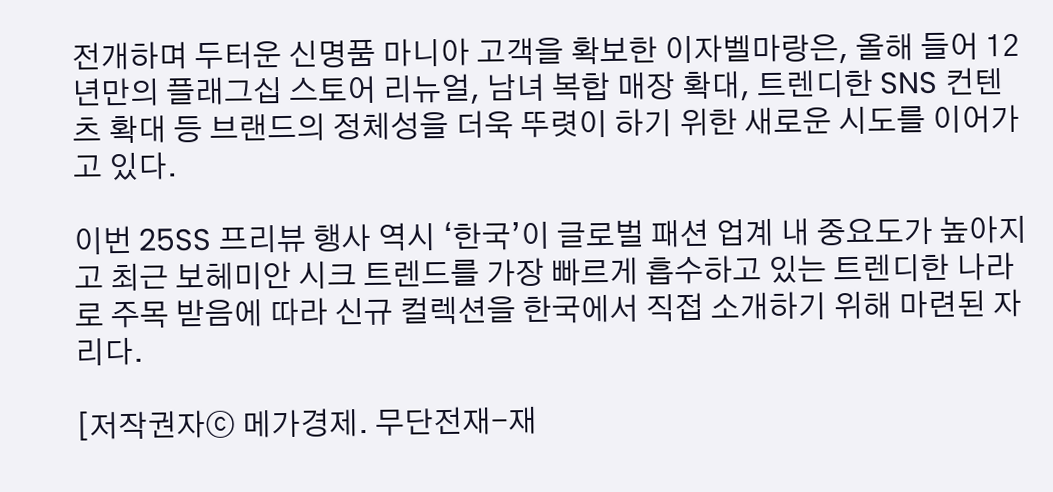전개하며 두터운 신명품 마니아 고객을 확보한 이자벨마랑은, 올해 들어 12년만의 플래그십 스토어 리뉴얼, 남녀 복합 매장 확대, 트렌디한 SNS 컨텐츠 확대 등 브랜드의 정체성을 더욱 뚜렷이 하기 위한 새로운 시도를 이어가고 있다.

이번 25SS 프리뷰 행사 역시 ‘한국’이 글로벌 패션 업계 내 중요도가 높아지고 최근 보헤미안 시크 트렌드를 가장 빠르게 흡수하고 있는 트렌디한 나라로 주목 받음에 따라 신규 컬렉션을 한국에서 직접 소개하기 위해 마련된 자리다.

[저작권자ⓒ 메가경제. 무단전재-재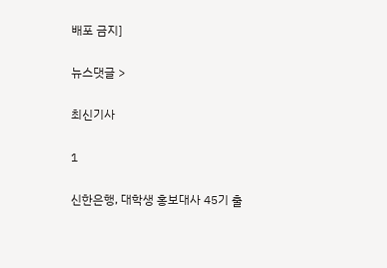배포 금지]

뉴스댓글 >

최신기사

1

신한은행, 대학생 홍보대사 45기 출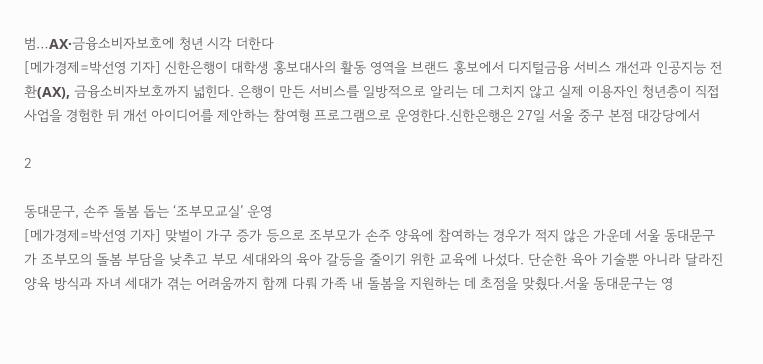범…AX·금융소비자보호에 청년 시각 더한다
[메가경제=박선영 기자] 신한은행이 대학생 홍보대사의 활동 영역을 브랜드 홍보에서 디지털금융 서비스 개선과 인공지능 전환(AX), 금융소비자보호까지 넓힌다. 은행이 만든 서비스를 일방적으로 알리는 데 그치지 않고 실제 이용자인 청년층이 직접 사업을 경험한 뒤 개선 아이디어를 제안하는 참여형 프로그램으로 운영한다.신한은행은 27일 서울 중구 본점 대강당에서

2

동대문구, 손주 돌봄 돕는 ‘조부모교실’ 운영
[메가경제=박선영 기자] 맞벌이 가구 증가 등으로 조부모가 손주 양육에 참여하는 경우가 적지 않은 가운데 서울 동대문구가 조부모의 돌봄 부담을 낮추고 부모 세대와의 육아 갈등을 줄이기 위한 교육에 나섰다. 단순한 육아 기술뿐 아니라 달라진 양육 방식과 자녀 세대가 겪는 어려움까지 함께 다뤄 가족 내 돌봄을 지원하는 데 초점을 맞췄다.서울 동대문구는 영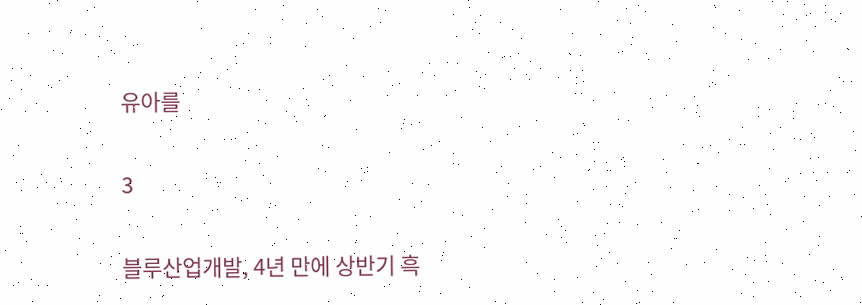유아를

3

블루산업개발, 4년 만에 상반기 흑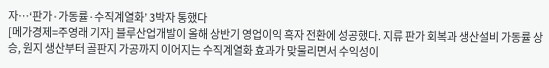자…‘판가·가동률·수직계열화’ 3박자 통했다
[메가경제=주영래 기자] 블루산업개발이 올해 상반기 영업이익 흑자 전환에 성공했다. 지류 판가 회복과 생산설비 가동률 상승, 원지 생산부터 골판지 가공까지 이어지는 수직계열화 효과가 맞물리면서 수익성이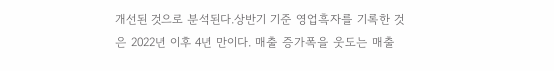개선된 것으로 분석된다.상반기 기준 영업흑자를 기록한 것은 2022년 이후 4년 만이다. 매출 증가폭을 웃도는 매출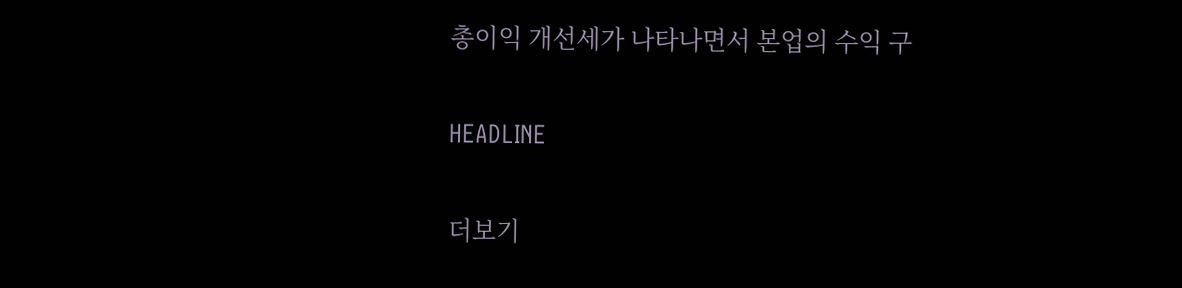총이익 개선세가 나타나면서 본업의 수익 구

HEADLINE

더보기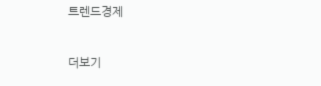트렌드경제

더보기